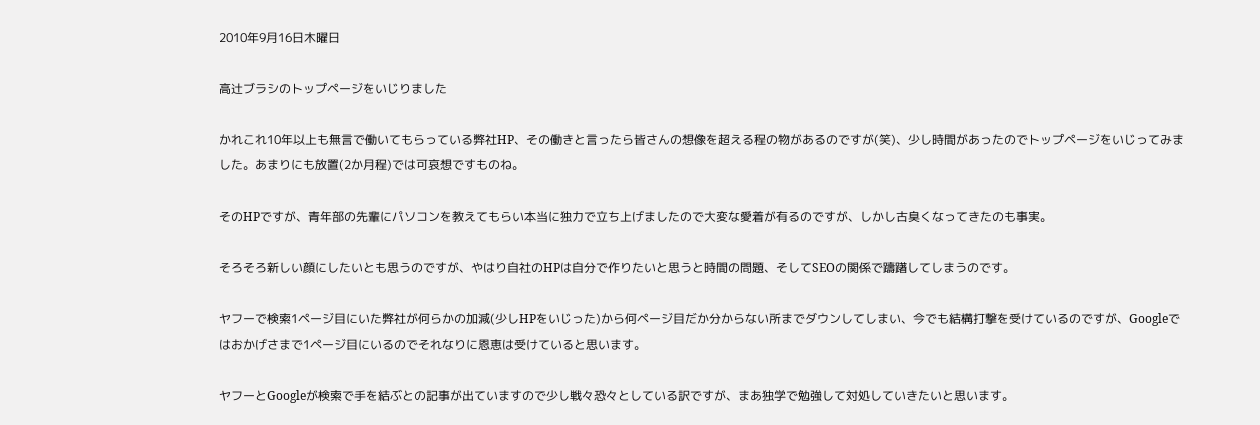2010年9月16日木曜日

高辻ブラシのトップページをいじりました

かれこれ10年以上も無言で働いてもらっている弊社HP、その働きと言ったら皆さんの想像を超える程の物があるのですが(笑)、少し時間があったのでトップページをいじってみました。あまりにも放置(2か月程)では可哀想ですものね。

そのHPですが、青年部の先輩にパソコンを教えてもらい本当に独力で立ち上げましたので大変な愛着が有るのですが、しかし古臭くなってきたのも事実。

そろそろ新しい顔にしたいとも思うのですが、やはり自社のHPは自分で作りたいと思うと時間の問題、そしてSEOの関係で躊躇してしまうのです。

ヤフーで検索1ページ目にいた弊社が何らかの加減(少しHPをいじった)から何ページ目だか分からない所までダウンしてしまい、今でも結構打撃を受けているのですが、Googleではおかげさまで1ページ目にいるのでそれなりに恩恵は受けていると思います。

ヤフーとGoogleが検索で手を結ぶとの記事が出ていますので少し戦々恐々としている訳ですが、まあ独学で勉強して対処していきたいと思います。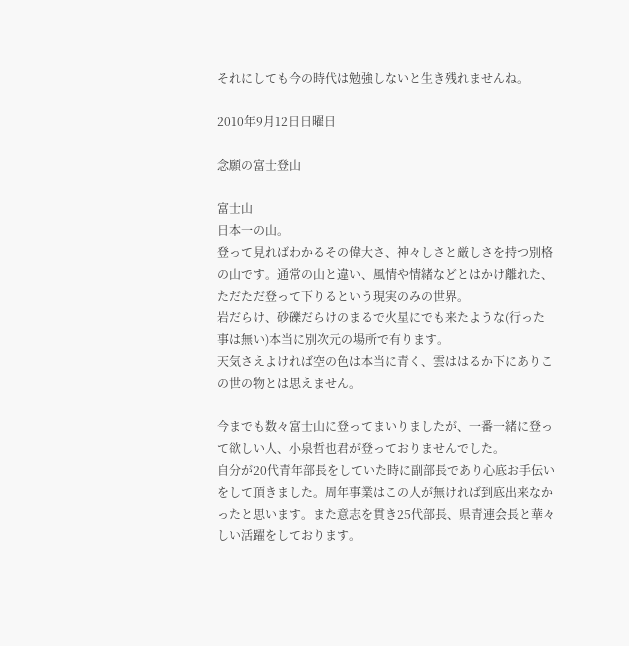それにしても今の時代は勉強しないと生き残れませんね。

2010年9月12日日曜日

念願の富士登山

富士山
日本一の山。
登って見ればわかるその偉大さ、神々しさと厳しさを持つ別格の山です。通常の山と違い、風情や情緒などとはかけ離れた、ただただ登って下りるという現実のみの世界。
岩だらけ、砂礫だらけのまるで火星にでも来たような(行った事は無い)本当に別次元の場所で有ります。
天気さえよければ空の色は本当に青く、雲ははるか下にありこの世の物とは思えません。

今までも数々富士山に登ってまいりましたが、一番一緒に登って欲しい人、小泉哲也君が登っておりませんでした。
自分が20代青年部長をしていた時に副部長であり心底お手伝いをして頂きました。周年事業はこの人が無ければ到底出来なかったと思います。また意志を貫き25代部長、県青連会長と華々しい活躍をしております。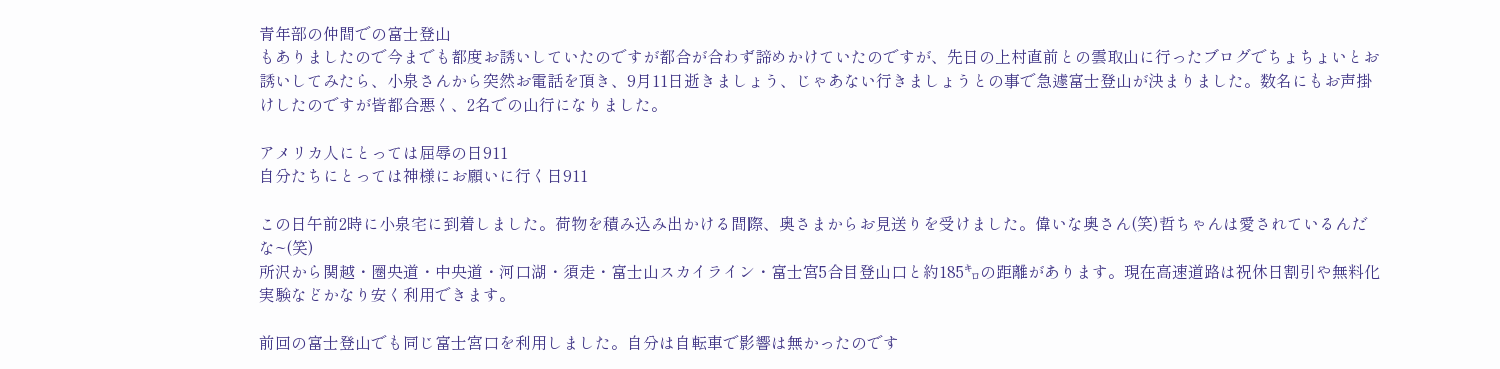青年部の仲間での富士登山
もありましたので今までも都度お誘いしていたのですが都合が合わず諦めかけていたのですが、先日の上村直前との雲取山に行ったブログでちょちょいとお誘いしてみたら、小泉さんから突然お電話を頂き、9月11日逝きましょう、じゃあない行きましょうとの事で急遽富士登山が決まりました。数名にもお声掛けしたのですが皆都合悪く、2名での山行になりました。

アメリカ人にとっては屈辱の日911
自分たちにとっては神様にお願いに行く日911

この日午前2時に小泉宅に到着しました。荷物を積み込み出かける間際、奥さまからお見送りを受けました。偉いな奥さん(笑)哲ちゃんは愛されているんだな~(笑)
所沢から関越・圏央道・中央道・河口湖・須走・富士山スカイライン・富士宮5合目登山口と約185㌔の距離があります。現在高速道路は祝休日割引や無料化実験などかなり安く利用できます。

前回の富士登山でも同じ富士宮口を利用しました。自分は自転車で影響は無かったのです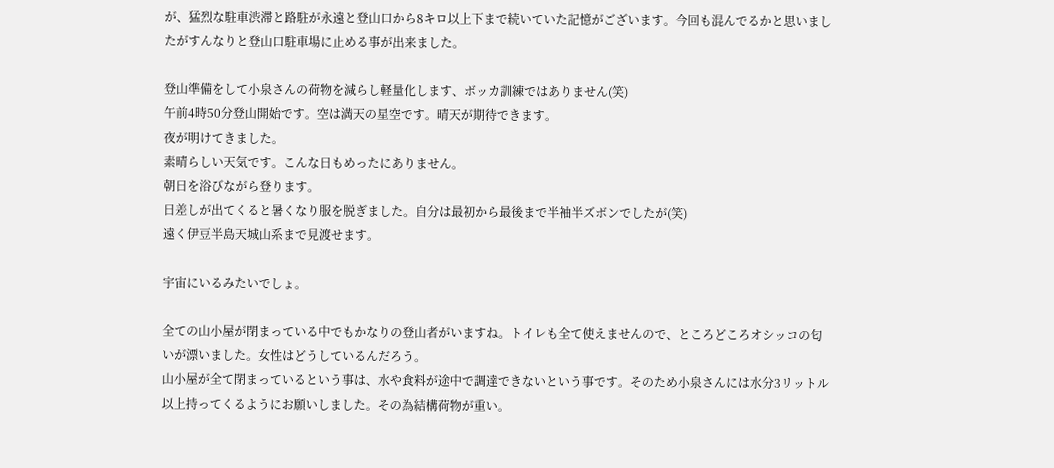が、猛烈な駐車渋滞と路駐が永遠と登山口から8キロ以上下まで続いていた記憶がございます。今回も混んでるかと思いましたがすんなりと登山口駐車場に止める事が出来ました。

登山準備をして小泉さんの荷物を減らし軽量化します、ボッカ訓練ではありません(笑)
午前4時50分登山開始です。空は満天の星空です。晴天が期待できます。
夜が明けてきました。
素晴らしい天気です。こんな日もめったにありません。
朝日を浴びながら登ります。
日差しが出てくると暑くなり服を脱ぎました。自分は最初から最後まで半袖半ズボンでしたが(笑)
遠く伊豆半島天城山系まで見渡せます。

宇宙にいるみたいでしょ。

全ての山小屋が閉まっている中でもかなりの登山者がいますね。トイレも全て使えませんので、ところどころオシッコの匂いが漂いました。女性はどうしているんだろう。
山小屋が全て閉まっているという事は、水や食料が途中で調達できないという事です。そのため小泉さんには水分3リットル以上持ってくるようにお願いしました。その為結構荷物が重い。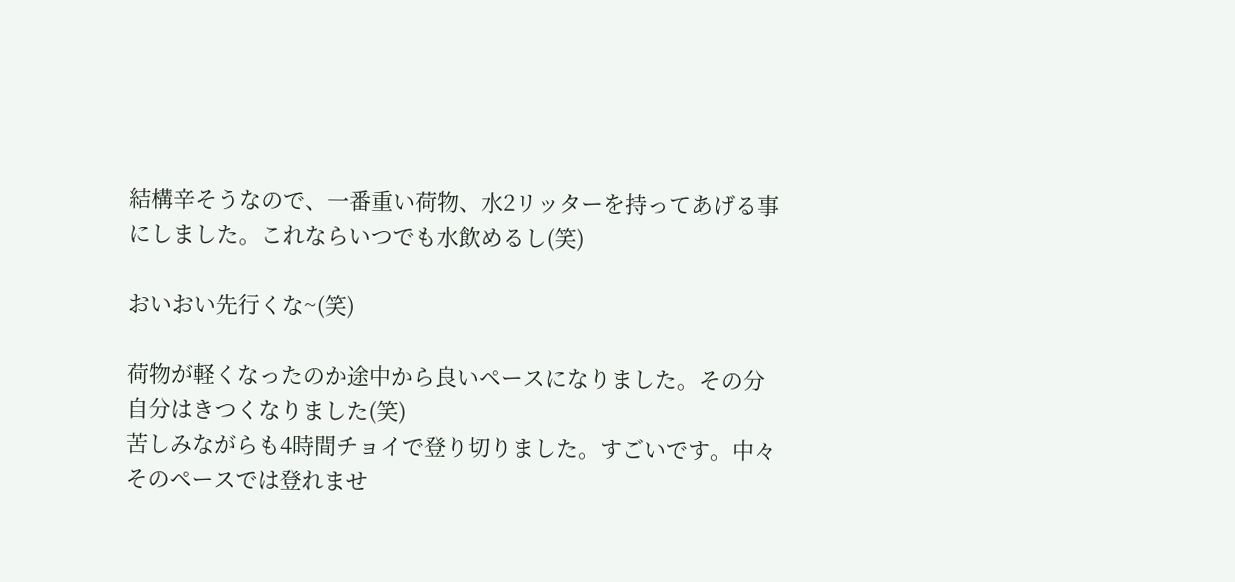結構辛そうなので、一番重い荷物、水2リッターを持ってあげる事にしました。これならいつでも水飲めるし(笑)

おいおい先行くな~(笑)

荷物が軽くなったのか途中から良いペースになりました。その分自分はきつくなりました(笑)
苦しみながらも4時間チョイで登り切りました。すごいです。中々そのペースでは登れませ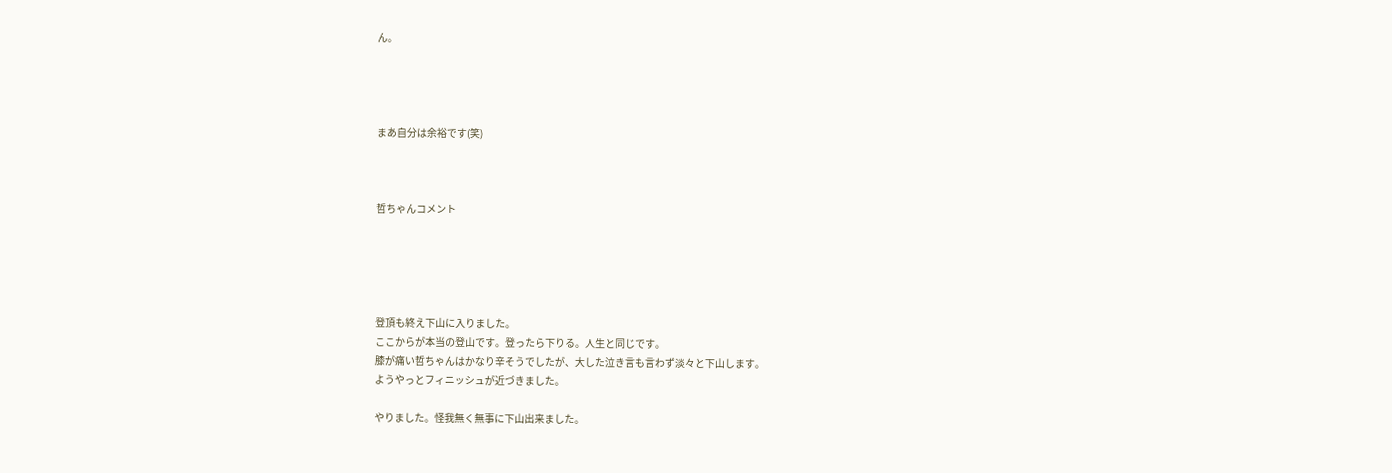ん。




まあ自分は余裕です(笑)



哲ちゃんコメント





登頂も終え下山に入りました。
ここからが本当の登山です。登ったら下りる。人生と同じです。
膝が痛い哲ちゃんはかなり辛そうでしたが、大した泣き言も言わず淡々と下山します。
ようやっとフィニッシュが近づきました。

やりました。怪我無く無事に下山出来ました。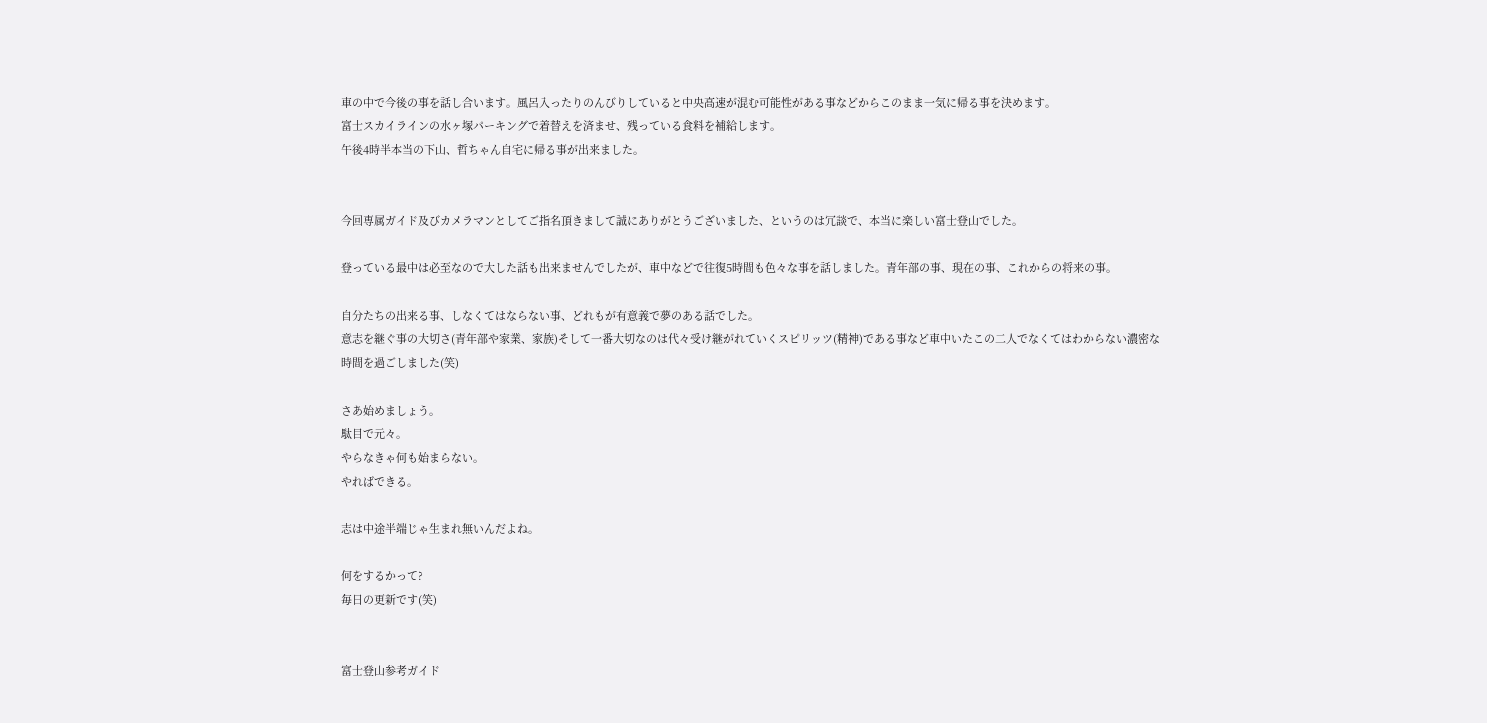車の中で今後の事を話し合います。風呂入ったりのんびりしていると中央高速が混む可能性がある事などからこのまま一気に帰る事を決めます。
富士スカイラインの水ヶ塚パーキングで着替えを済ませ、残っている食料を補給します。
午後4時半本当の下山、哲ちゃん自宅に帰る事が出来ました。


今回専属ガイド及びカメラマンとしてご指名頂きまして誠にありがとうございました、というのは冗談で、本当に楽しい富士登山でした。

登っている最中は必至なので大した話も出来ませんでしたが、車中などで往復5時間も色々な事を話しました。青年部の事、現在の事、これからの将来の事。

自分たちの出来る事、しなくてはならない事、どれもが有意義で夢のある話でした。
意志を継ぐ事の大切さ(青年部や家業、家族)そして一番大切なのは代々受け継がれていくスピリッツ(精神)である事など車中いたこの二人でなくてはわからない濃密な時間を過ごしました(笑)

さあ始めましょう。
駄目で元々。
やらなきゃ何も始まらない。
やればできる。

志は中途半端じゃ生まれ無いんだよね。

何をするかって?
毎日の更新です(笑)


富士登山参考ガイド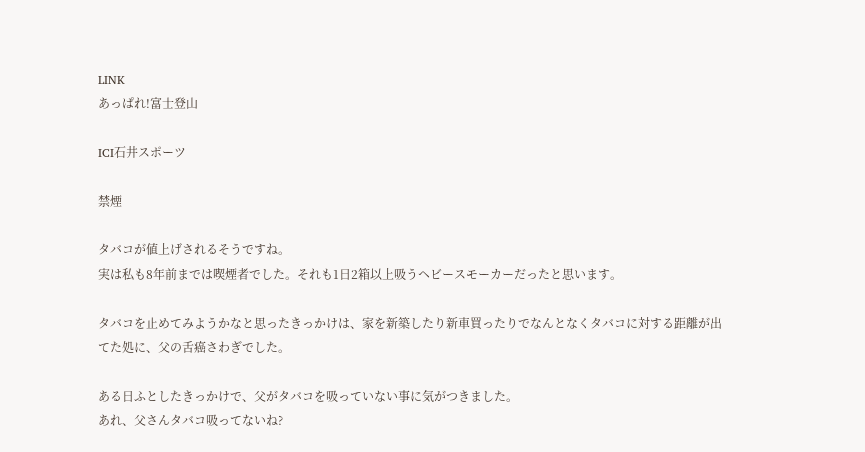LINK
あっぱれ!富士登山

ICI石井スポーツ

禁煙

タバコが値上げされるそうですね。
実は私も8年前までは喫煙者でした。それも1日2箱以上吸うヘビースモーカーだったと思います。

タバコを止めてみようかなと思ったきっかけは、家を新築したり新車買ったりでなんとなくタバコに対する距離が出てた処に、父の舌癌さわぎでした。

ある日ふとしたきっかけで、父がタバコを吸っていない事に気がつきました。
あれ、父さんタバコ吸ってないね?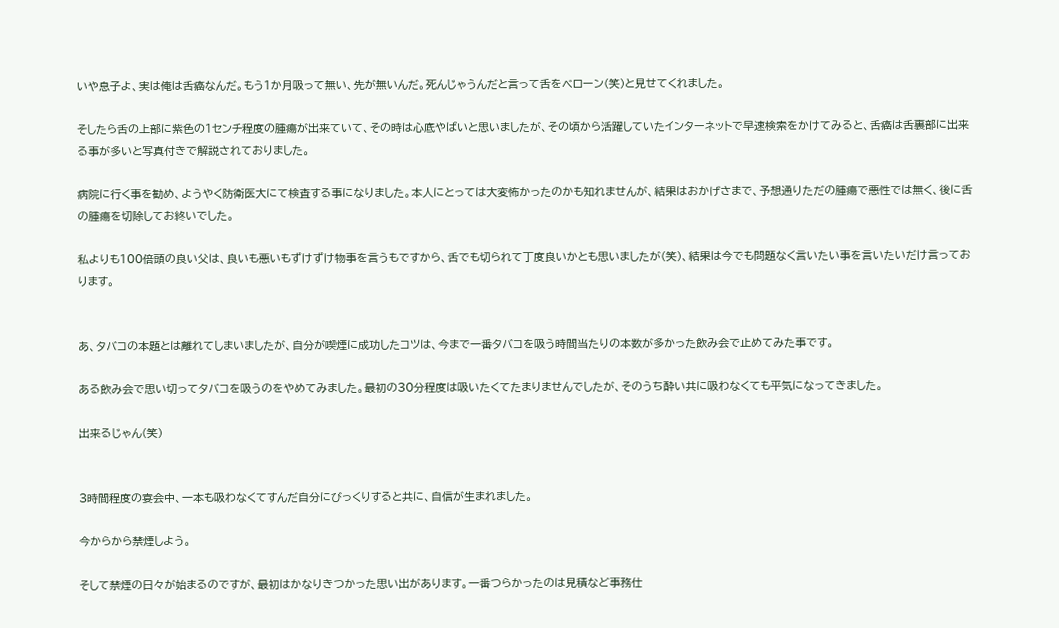いや息子よ、実は俺は舌癌なんだ。もう1か月吸って無い、先が無いんだ。死んじゃうんだと言って舌をべローン(笑)と見せてくれました。

そしたら舌の上部に紫色の1センチ程度の腫瘍が出来ていて、その時は心底やばいと思いましたが、その頃から活躍していたインターネットで早速検索をかけてみると、舌癌は舌裏部に出来る事が多いと写真付きで解説されておりました。

病院に行く事を勧め、ようやく防衛医大にて検査する事になりました。本人にとっては大変怖かったのかも知れませんが、結果はおかげさまで、予想通りただの腫瘍で悪性では無く、後に舌の腫瘍を切除してお終いでした。

私よりも100倍頭の良い父は、良いも悪いもずけずけ物事を言うもですから、舌でも切られて丁度良いかとも思いましたが(笑)、結果は今でも問題なく言いたい事を言いたいだけ言っております。


あ、タバコの本題とは離れてしまいましたが、自分が喫煙に成功したコツは、今まで一番タバコを吸う時間当たりの本数が多かった飲み会で止めてみた事です。

ある飲み会で思い切ってタバコを吸うのをやめてみました。最初の30分程度は吸いたくてたまりませんでしたが、そのうち酔い共に吸わなくても平気になってきました。

出来るじゃん(笑)


3時間程度の宴会中、一本も吸わなくてすんだ自分にびっくりすると共に、自信が生まれました。

今からから禁煙しよう。

そして禁煙の日々が始まるのですが、最初はかなりきつかった思い出があります。一番つらかったのは見積など事務仕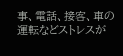事、電話、接客、車の運転などストレスが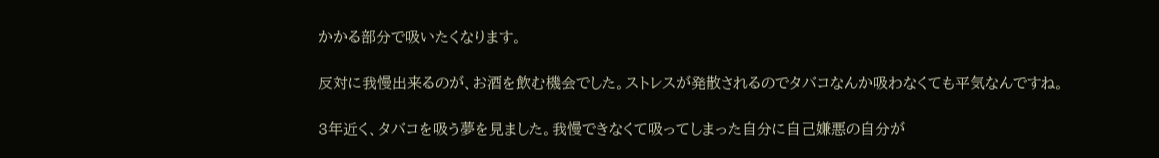かかる部分で吸いたくなります。

反対に我慢出来るのが、お酒を飲む機会でした。ストレスが発散されるのでタバコなんか吸わなくても平気なんですね。

3年近く、タバコを吸う夢を見ました。我慢できなくて吸ってしまった自分に自己嫌悪の自分が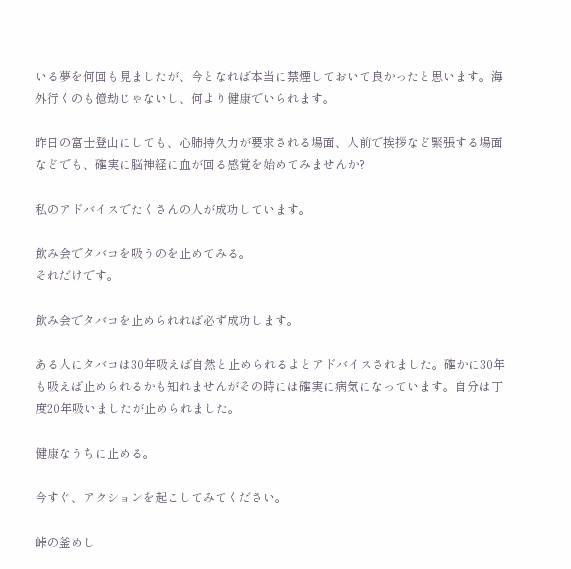いる夢を何回も見ましたが、今となれば本当に禁煙しておいて良かったと思います。海外行くのも億劫じゃないし、何より健康でいられます。

昨日の富士登山にしても、心肺持久力が要求される場面、人前で挨拶など緊張する場面などでも、確実に脳神経に血が回る感覚を始めてみませんか?

私のアドバイスでたくさんの人が成功しています。

飲み会でタバコを吸うのを止めてみる。
それだけです。

飲み会でタバコを止められれば必ず成功します。

ある人にタバコは30年吸えば自然と止められるよとアドバイスされました。確かに30年も吸えば止められるかも知れませんがその時には確実に病気になっています。自分は丁度20年吸いましたが止められました。

健康なうちに止める。

今すぐ、アクションを起こしてみてください。

峠の釜めし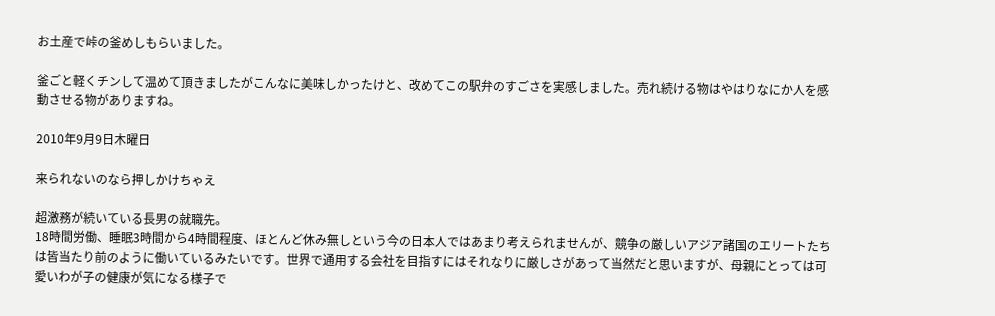お土産で峠の釜めしもらいました。

釜ごと軽くチンして温めて頂きましたがこんなに美味しかったけと、改めてこの駅弁のすごさを実感しました。売れ続ける物はやはりなにか人を感動させる物がありますね。

2010年9月9日木曜日

来られないのなら押しかけちゃえ

超激務が続いている長男の就職先。
18時間労働、睡眠3時間から4時間程度、ほとんど休み無しという今の日本人ではあまり考えられませんが、競争の厳しいアジア諸国のエリートたちは皆当たり前のように働いているみたいです。世界で通用する会社を目指すにはそれなりに厳しさがあって当然だと思いますが、母親にとっては可愛いわが子の健康が気になる様子で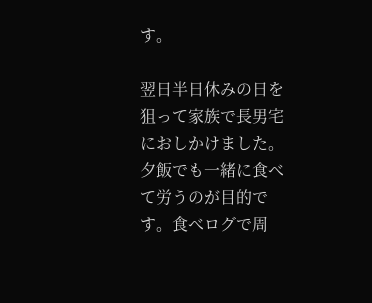す。

翌日半日休みの日を狙って家族で長男宅におしかけました。夕飯でも一緒に食べて労うのが目的です。食べログで周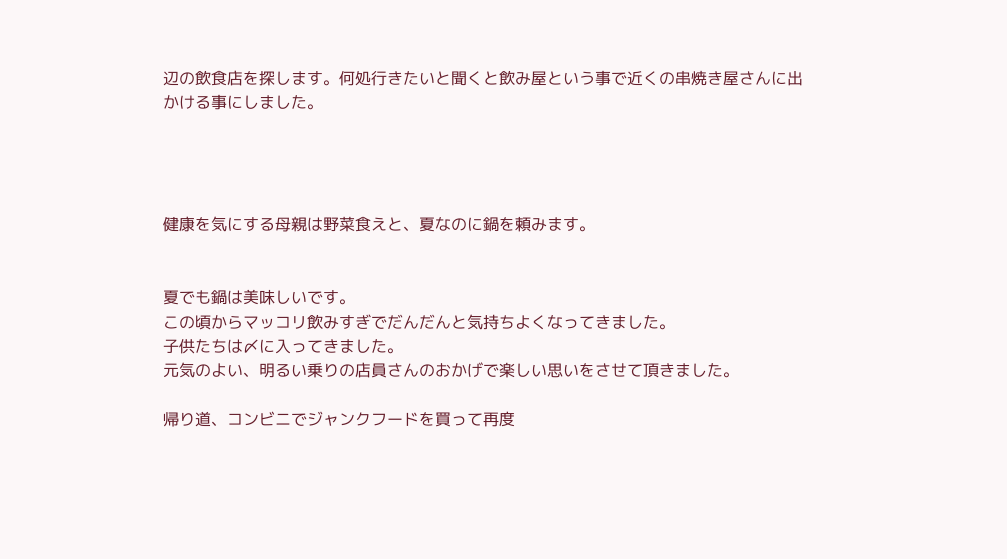辺の飲食店を探します。何処行きたいと聞くと飲み屋という事で近くの串焼き屋さんに出かける事にしました。




健康を気にする母親は野菜食えと、夏なのに鍋を頼みます。


夏でも鍋は美味しいです。
この頃からマッコリ飲みすぎでだんだんと気持ちよくなってきました。
子供たちは〆に入ってきました。
元気のよい、明るい乗りの店員さんのおかげで楽しい思いをさせて頂きました。

帰り道、コンビニでジャンクフードを買って再度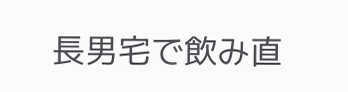長男宅で飲み直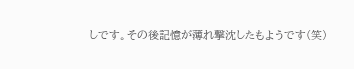しです。その後記憶が薄れ撃沈したもようです(笑)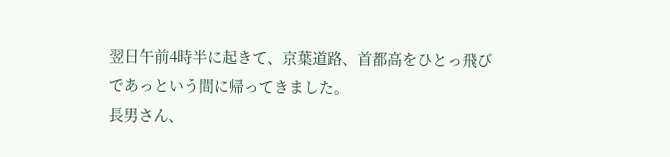翌日午前4時半に起きて、京葉道路、首都高をひとっ飛びであっという間に帰ってきました。
長男さん、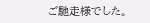ご馳走様でした。